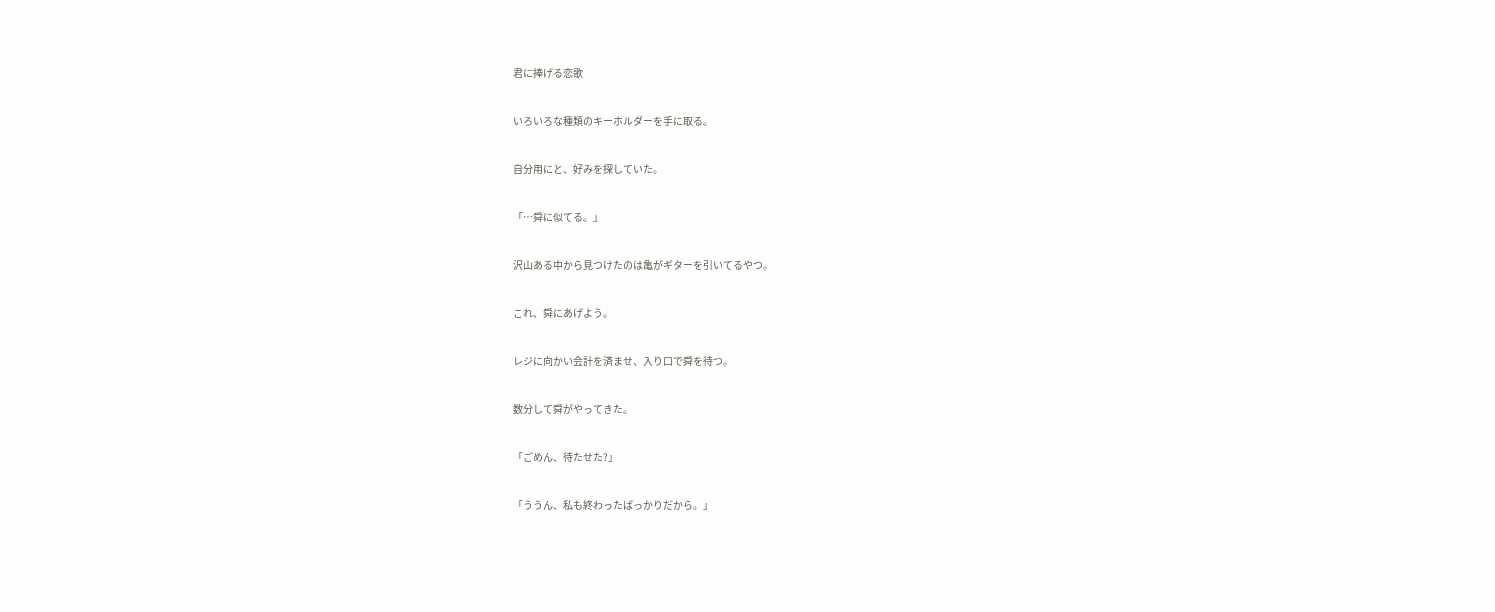君に捧げる恋歌


いろいろな種類のキーホルダーを手に取る。


自分用にと、好みを探していた。


「…舜に似てる。」


沢山ある中から見つけたのは亀がギターを引いてるやつ。


これ、舜にあげよう。


レジに向かい会計を済ませ、入り口で舜を待つ。


数分して舜がやってきた。


「ごめん、待たせた?」


「ううん、私も終わったばっかりだから。」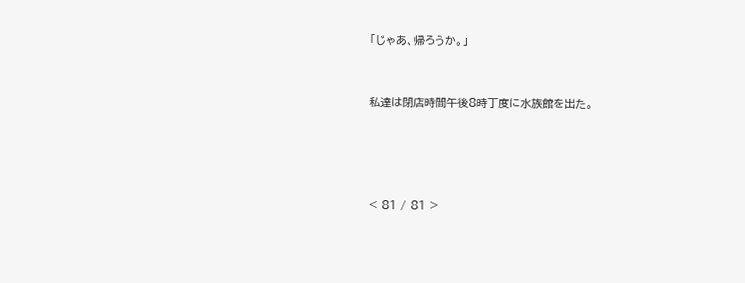「じゃあ、帰ろうか。」


私達は閉店時間午後8時丁度に水族館を出た。




< 81 / 81 >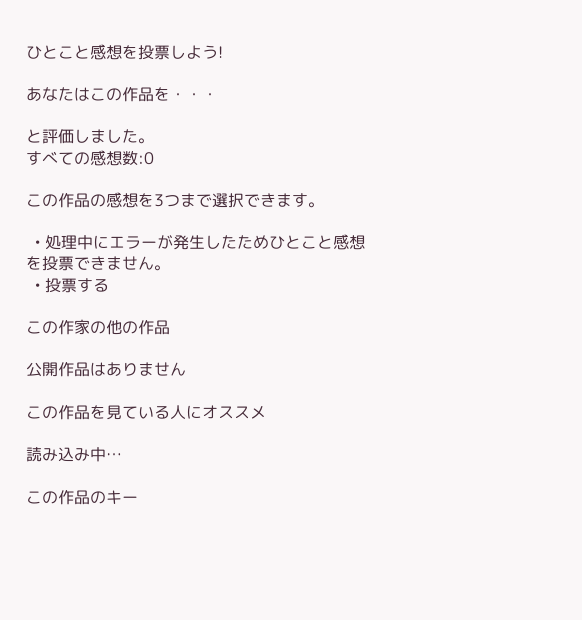ひとこと感想を投票しよう!

あなたはこの作品を・・・

と評価しました。
すべての感想数:0

この作品の感想を3つまで選択できます。

  • 処理中にエラーが発生したためひとこと感想を投票できません。
  • 投票する

この作家の他の作品

公開作品はありません

この作品を見ている人にオススメ

読み込み中…

この作品のキー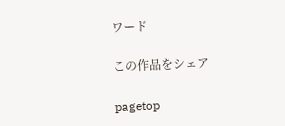ワード

この作品をシェア

pagetop